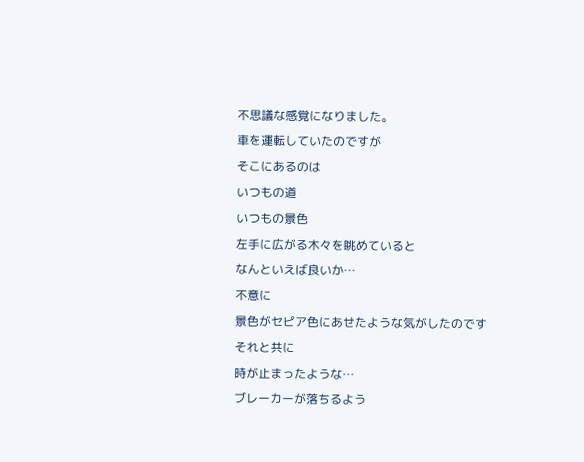不思議な感覚になりました。
車を運転していたのですが
そこにあるのは
いつもの道
いつもの景色
左手に広がる木々を眺めていると
なんといえば良いか…
不意に
景色がセピア色にあせたような気がしたのです
それと共に
時が止まったような…
ブレーカーが落ちるよう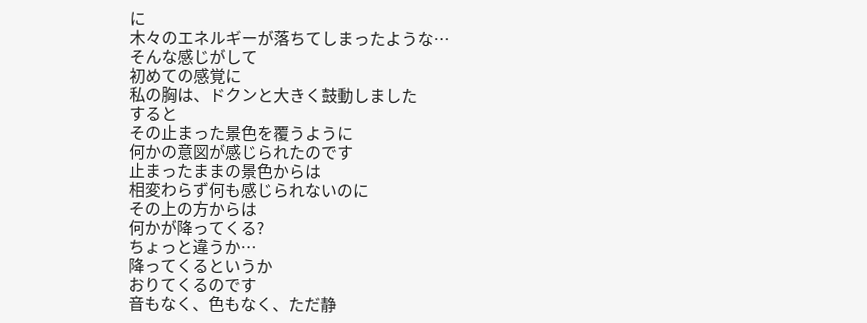に
木々のエネルギーが落ちてしまったような…
そんな感じがして
初めての感覚に
私の胸は、ドクンと大きく鼓動しました
すると
その止まった景色を覆うように
何かの意図が感じられたのです
止まったままの景色からは
相変わらず何も感じられないのに
その上の方からは
何かが降ってくる?
ちょっと違うか…
降ってくるというか
おりてくるのです
音もなく、色もなく、ただ静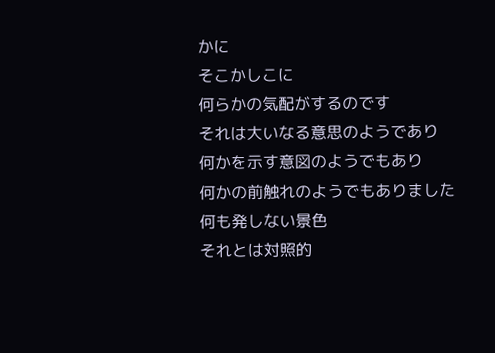かに
そこかしこに
何らかの気配がするのです
それは大いなる意思のようであり
何かを示す意図のようでもあり
何かの前触れのようでもありました
何も発しない景色
それとは対照的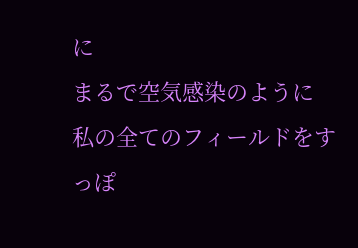に
まるで空気感染のように
私の全てのフィールドをすっぽ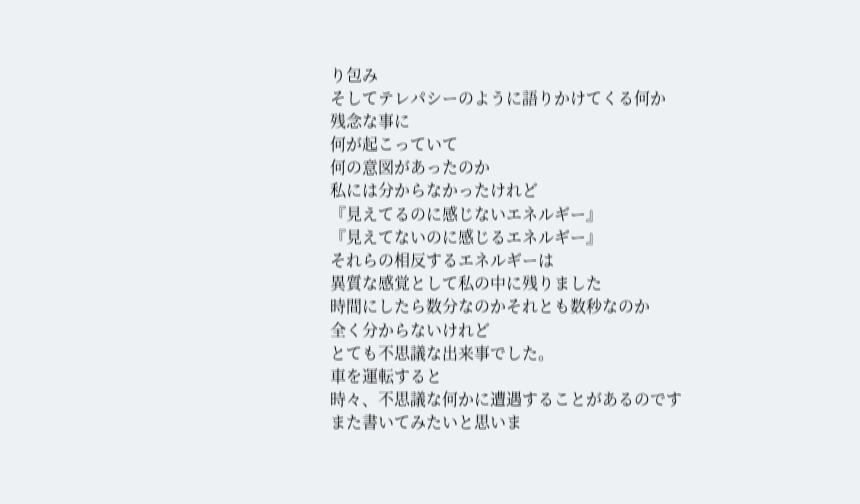り包み
そしてテレパシーのように語りかけてくる何か
残念な事に
何が起こっていて
何の意図があったのか
私には分からなかったけれど
『見えてるのに感じないエネルギー』
『見えてないのに感じるエネルギー』
それらの相反するエネルギーは
異質な感覚として私の中に残りました
時間にしたら数分なのかそれとも数秒なのか
全く分からないけれど
とても不思議な出来事でした。
車を運転すると
時々、不思議な何かに遭遇することがあるのです
また書いてみたいと思いま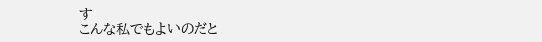す
こんな私でもよいのだと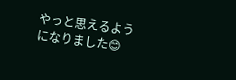やっと思えるようになりました😊